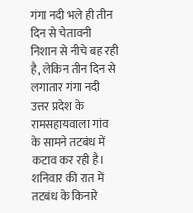गंगा नदी भले ही तीन दिन से चेतावनी निशान से नीचे बह रही है, लेकिन तीन दिन से लगातार गंगा नदी उत्तर प्रदेश के रामसहायवाला गांव के सामने तटबंध में कटाव कर रही है। शनिवार की रात में तटबंध के किनारे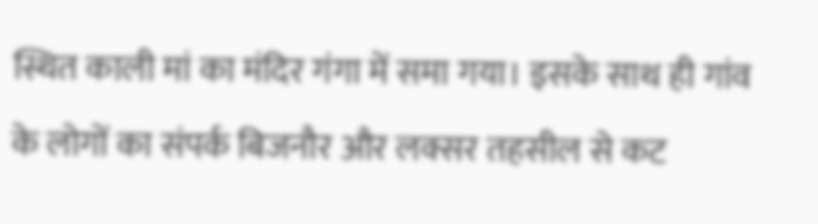स्थित काली मां का मंदिर गंगा में समा गया। इसके साथ ही गांव के लोगों का संपर्क बिजनौर और लक्सर तहसील से कट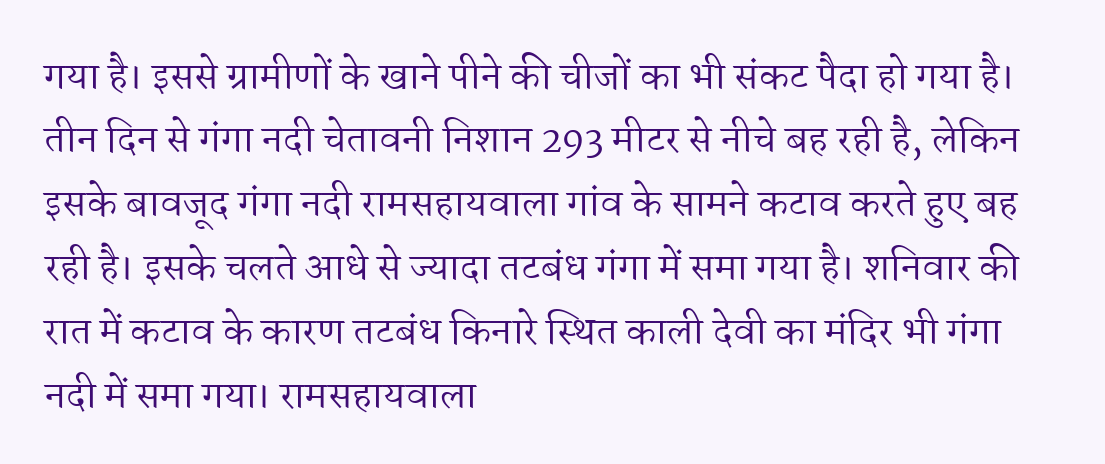गया है। इससे ग्रामीणों के खाने पीने की चीजों का भी संकट पैदा हो गया है।
तीन दिन से गंगा नदी चेतावनी निशान 293 मीटर से नीचे बह रही है, लेकिन इसके बावजूद गंगा नदी रामसहायवाला गांव के सामने कटाव करते हुए बह रही है। इसके चलते आधे से ज्यादा तटबंध गंगा में समा गया है। शनिवार की रात में कटाव के कारण तटबंध किनारे स्थित काली देवी का मंदिर भी गंगा नदी में समा गया। रामसहायवाला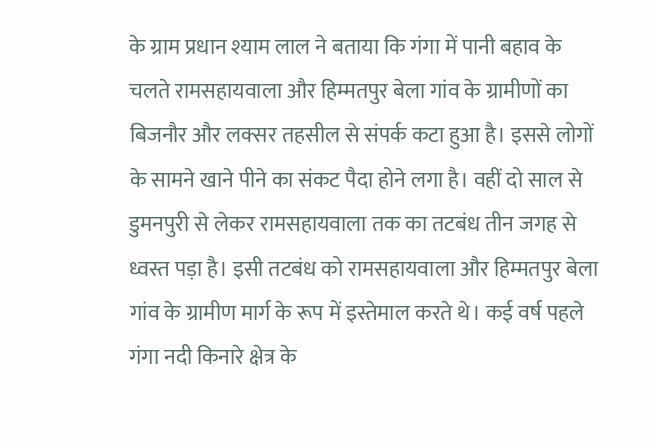के ग्राम प्रधान श्याम लाल ने बताया कि गंगा में पानी बहाव के चलते रामसहायवाला और हिम्मतपुर बेला गांव के ग्रामीणों का बिजनौर और लक्सर तहसील से संपर्क कटा हुआ है। इससे लोगों के सामने खाने पीने का संकट पैदा होने लगा है। वहीं दो साल से डुमनपुरी से लेकर रामसहायवाला तक का तटबंध तीन जगह से ध्वस्त पड़ा है। इसी तटबंध को रामसहायवाला और हिम्मतपुर बेला गांव के ग्रामीण मार्ग के रूप में इस्तेमाल करते थे। कई वर्ष पहले गंगा नदी किनारे क्षेत्र के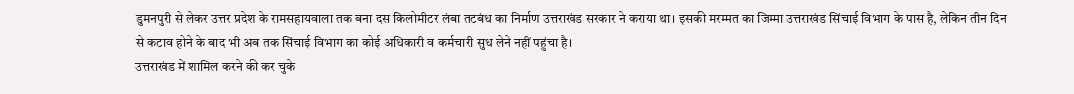डुमनपुरी से लेकर उत्तर प्रदेश के रामसहायवाला तक बना दस किलोमीटर लंबा तटबंध का निर्माण उत्तराखंड सरकार ने कराया था। इसकी मरम्मत का जिम्मा उत्तराखंड सिंचाई विभाग के पास है, लेकिन तीन दिन से कटाव होने के बाद भी अब तक सिंचाई विभाग का कोई अधिकारी व कर्मचारी सुध लेने नहीं पहुंचा है।
उत्तराखंड में शामिल करने की कर चुके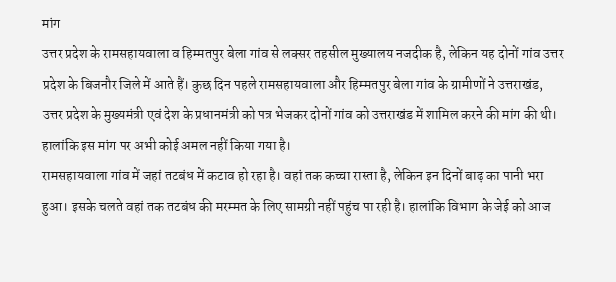मांग
उत्तर प्रदेश के रामसहायवाला व हिम्मतपुर बेला गांव से लक्सर तहसील मुख्यालय नजदीक है, लेकिन यह दोनों गांव उत्तर प्रदेश के बिजनौर जिले में आते हैं। कुछ दिन पहले रामसहायवाला और हिम्मतपुर बेला गांव के ग्रामीणों ने उत्तराखंड, उत्तर प्रदेश के मुख्यमंत्री एवं देश के प्रधानमंत्री को पत्र भेजकर दोनों गांव को उत्तराखंड में शामिल करने की मांग की थी। हालांकि इस मांग पर अभी कोई अमल नहीं किया गया है।
रामसहायवाला गांव में जहां तटबंध में कटाव हो रहा है। वहां तक कच्चा रास्ता है, लेकिन इन दिनों बाढ़ का पानी भरा हुआ। इसके चलते वहां तक तटबंध की मरम्मत के लिए सामग्री नहीं पहुंच पा रही है। हालांकि विभाग के जेई को आज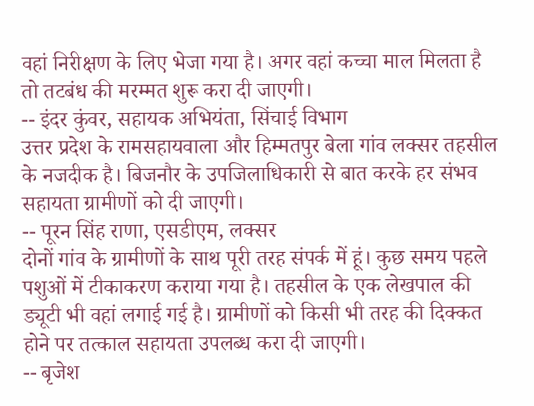वहां निरीक्षण के लिए भेजा गया है। अगर वहां कच्चा माल मिलता है तो तटबंध की मरम्मत शुरू करा दी जाएगी।
-- इंदर कुंवर, सहायक अभियंता, सिंचाई विभाग
उत्तर प्रदेश के रामसहायवाला और हिम्मतपुर बेला गांव लक्सर तहसील के नजदीक है। बिजनौर के उपजिलाधिकारी से बात करके हर संभव सहायता ग्रामीणों को दी जाएगी।
-- पूरन सिंह राणा, एसडीएम, लक्सर
दोनों गांव के ग्रामीणों के साथ पूरी तरह संपर्क में हूं। कुछ समय पहले पशुओं में टीकाकरण कराया गया है। तहसील के एक लेखपाल की ड्यूटी भी वहां लगाई गई है। ग्रामीणों को किसी भी तरह की दिक्कत होने पर तत्काल सहायता उपलब्ध करा दी जाएगी।
-- बृजेश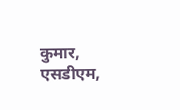कुमार, एसडीएम,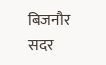बिजनौर सदर